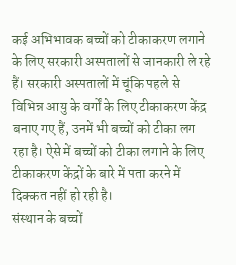कई अभिभावक बच्चों को टीकाकरण लगाने के लिए सरकारी अस्पतालों से जानकारी ले रहे हैं। सरकारी अस्पतालों में चूंकि पहले से विभिन्न आयु के वर्गों के लिए टीकाकरण केंद्र बनाए गए हैं, उनमें भी बच्चों को टीका लग रहा है। ऐसे में बच्चों को टीका लगाने के लिए टीकाकरण केंद्रों के बारे में पता करने में दिक्कत नहीं हो रही है।
संस्थान के बच्चों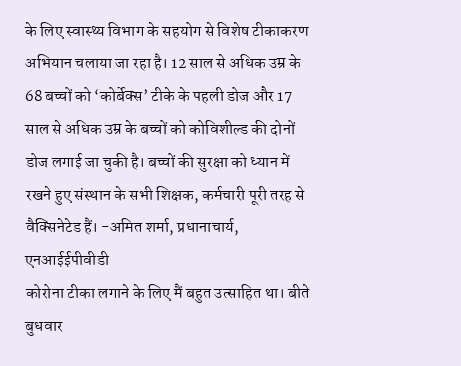के लिए स्वास्थ्य विभाग के सहयोग से विशेष टीकाकरण अभियान चलाया जा रहा है। 12 साल से अधिक उम्र के 68 बच्चों को ‘कोर्बेक्स’ टीके के पहली डोज और 17 साल से अधिक उम्र के बच्चों को कोविशील्ड की दोनों डोज लगाई जा चुकी है। बच्चों की सुरक्षा को ध्यान में रखने हुए संस्थान के सभी शिक्षक, कर्मचारी पूरी तरह से वैक्सिनेटेड हैं। -अमित शर्मा, प्रधानाचार्य, एनआईईपीवीडी
कोरोना टीका लगाने के लिए मैं बहुत उत्साहित था। बीते बुधवार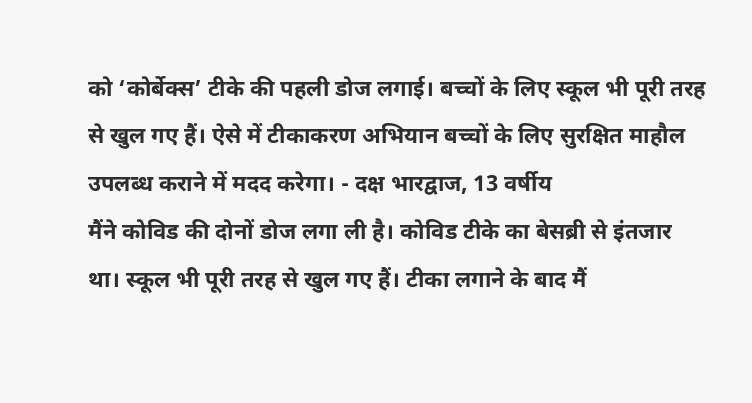को ‘कोर्बेक्स’ टीके की पहली डोज लगाई। बच्चों के लिए स्कूल भी पूरी तरह से खुल गए हैं। ऐसे में टीकाकरण अभियान बच्चों के लिए सुरक्षित माहौल उपलब्ध कराने में मदद करेगा। - दक्ष भारद्वाज, 13 वर्षीय
मैंने कोविड की दोनों डोज लगा ली है। कोविड टीके का बेसब्री से इंतजार था। स्कूल भी पूरी तरह से खुल गए हैं। टीका लगाने के बाद मैं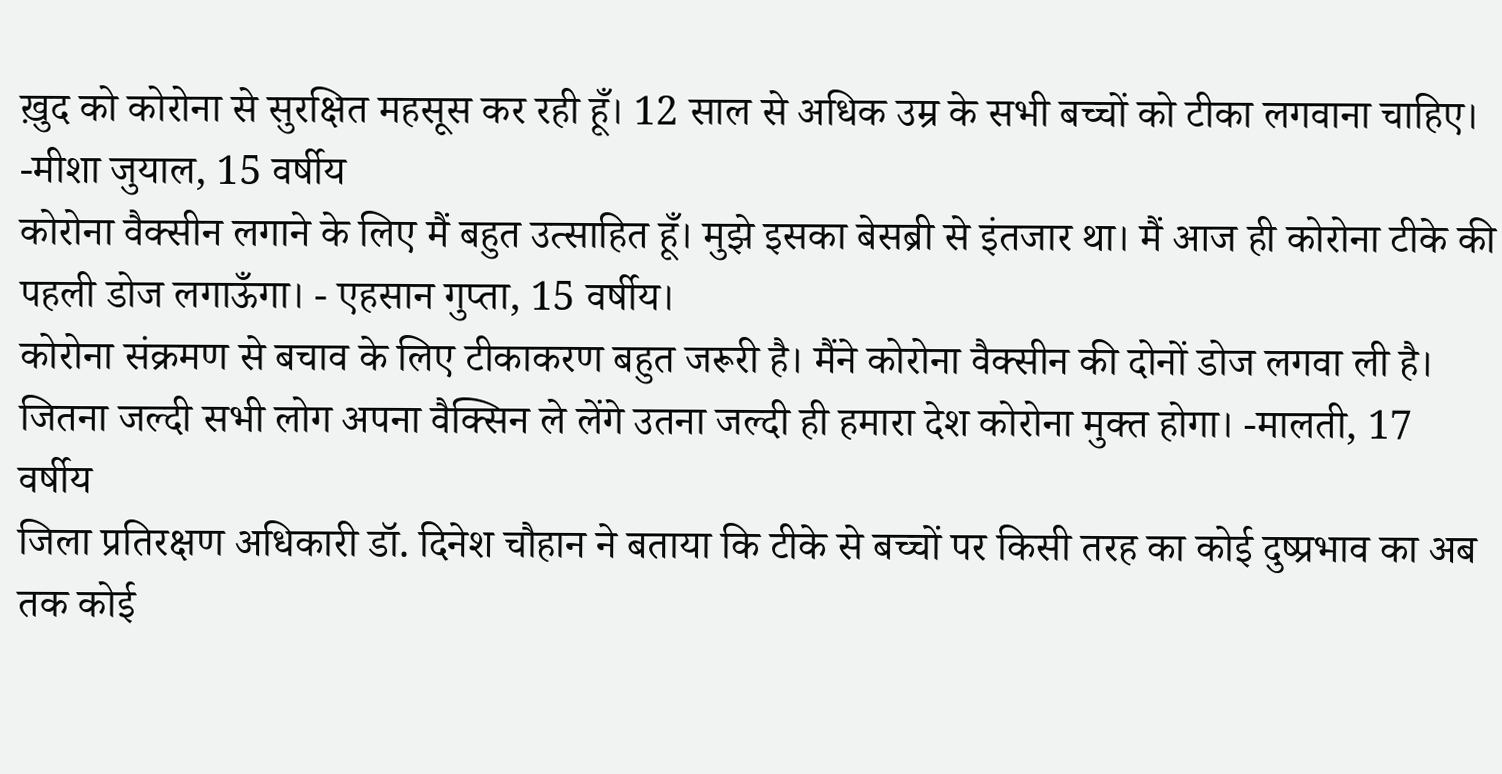ख़ुद को कोरोना से सुरक्षित महसूस कर रही हूँ। 12 साल से अधिक उम्र के सभी बच्चों को टीका लगवाना चाहिए। -मीशा जुयाल, 15 वर्षीय
कोरोना वैक्सीन लगाने के लिए मैं बहुत उत्साहित हूँ। मुझे इसका बेसब्री से इंतजार था। मैं आज ही कोरोना टीके की पहली डोज लगाऊँगा। - एहसान गुप्ता, 15 वर्षीय।
कोरोना संक्रमण से बचाव के लिए टीकाकरण बहुत जरूरी है। मैंने कोरोना वैक्सीन की दोनों डोज लगवा ली है। जितना जल्दी सभी लोग अपना वैक्सिन ले लेंगे उतना जल्दी ही हमारा देश कोरोना मुक्त होगा। -मालती, 17 वर्षीय
जिला प्रतिरक्षण अधिकारी डॉ. दिनेश चौहान ने बताया कि टीके से बच्चों पर किसी तरह का कोई दुष्प्रभाव का अब तक कोई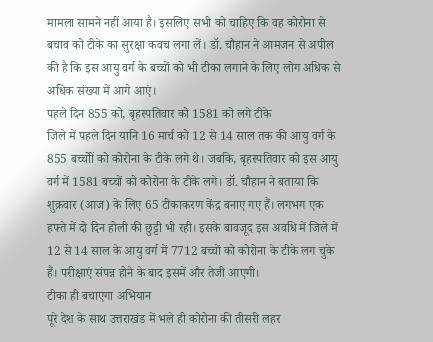मामला सामने नहीं आया है। इसलिए सभी को चाहिए कि वह कोरोना से बचाव को टीके का सुरक्षा कवच लगा लें। डॉ. चौहान ने आमजन से अपील की है कि इस आयु वर्ग के बच्चों को भी टीका लगाने के लिए लोग अधिक से अधिक संख्या में आगे आएं।
पहले दिन 855 को, बृहस्पतिवार को 1581 को लगे टीके
जिले में पहले दिन यानि 16 मार्च को 12 से 14 साल तक की आयु वर्ग के 855 बच्चोीं को कोरोना के टीके लगे थे। जबकि, बृहस्पतिवार को इस आयु वर्ग में 1581 बच्चों को कोरोना के टीके लगे। डॉ. चौहान ने बताया कि शुक्रवार (आज) के लिए 65 टीकाकरण केंद्र बनाए गए हैं। लगभग एक हफ्ते में दो दिन होली की छुट्टी भी रही। इसके बावजूद इस अवधि में जिले में 12 से 14 साल के आयु वर्ग में 7712 बच्चों को कोरोना के टीके लग चुके हैं। परीक्षाएं संपन्न होने के बाद इसमें और तेजी आएगी।
टीका ही बचाएगा अभियान
पूरे देश के साथ उत्तराखंड में भले ही कोरोना की तीसरी लहर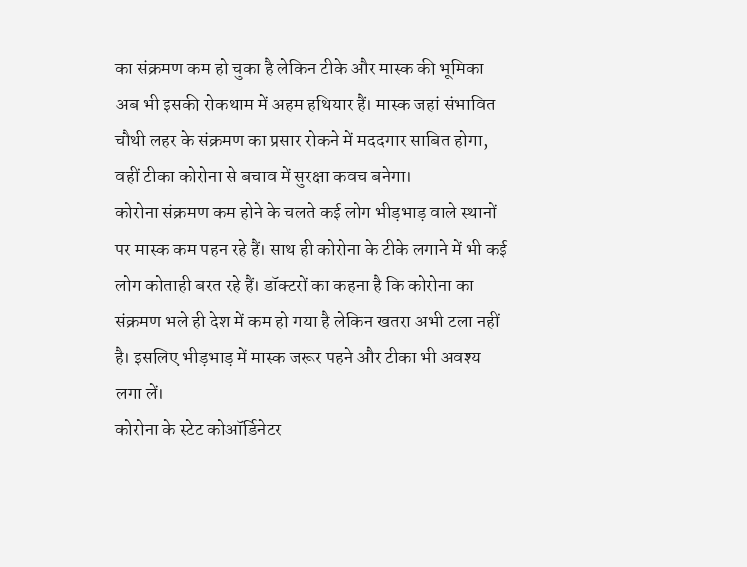का संक्रमण कम हो चुका है लेकिन टीके और मास्क की भूमिका अब भी इसकी रोकथाम में अहम हथियार हैं। मास्क जहां संभावित चौथी लहर के संक्रमण का प्रसार रोकने में मददगार साबित होगा, वहीं टीका कोरोना से बचाव में सुरक्षा कवच बनेगा।
कोरोना संक्रमण कम होने के चलते कई लोग भीड़भाड़ वाले स्थानों पर मास्क कम पहन रहे हैं। साथ ही कोरोना के टीके लगाने में भी कई लोग कोताही बरत रहे हैं। डॉक्टरों का कहना है कि कोरोना का संक्रमण भले ही देश में कम हो गया है लेकिन खतरा अभी टला नहीं है। इसलिए भीड़भाड़ में मास्क जरूर पहने और टीका भी अवश्य लगा लें।
कोरोना के स्टेट कोऑर्डिनेटर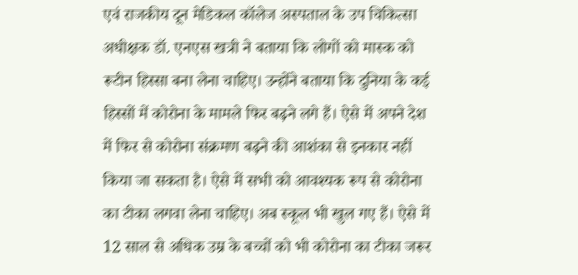एवं राजकीय दून मेडिकल कॉलेज अस्पताल के उप चिकित्सा अधीक्षक डॉ. एनएस खत्री ने बताया कि लोगों को मास्क को रूटीन हिस्सा बना लेना चाहिए। उन्होंने बताया कि दुनिया के कई हिस्सों में कोरोना के मामले फिर बढ़ने लगे हैं। ऐसे में अपने देश में फिर से कोरोना संक्रमण बढ़ने की आशंका से इनकार नहीं किया जा सकता है। ऐसे में सभी को आवश्यक रूप से कोरोना का टीका लगवा लेना चाहिए। अब स्कूल भी खुल गए हैं। ऐसे में 12 साल से अधिक उम्र के बच्चों को भी कोरोना का टीका जरूर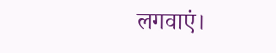लगवाएं।